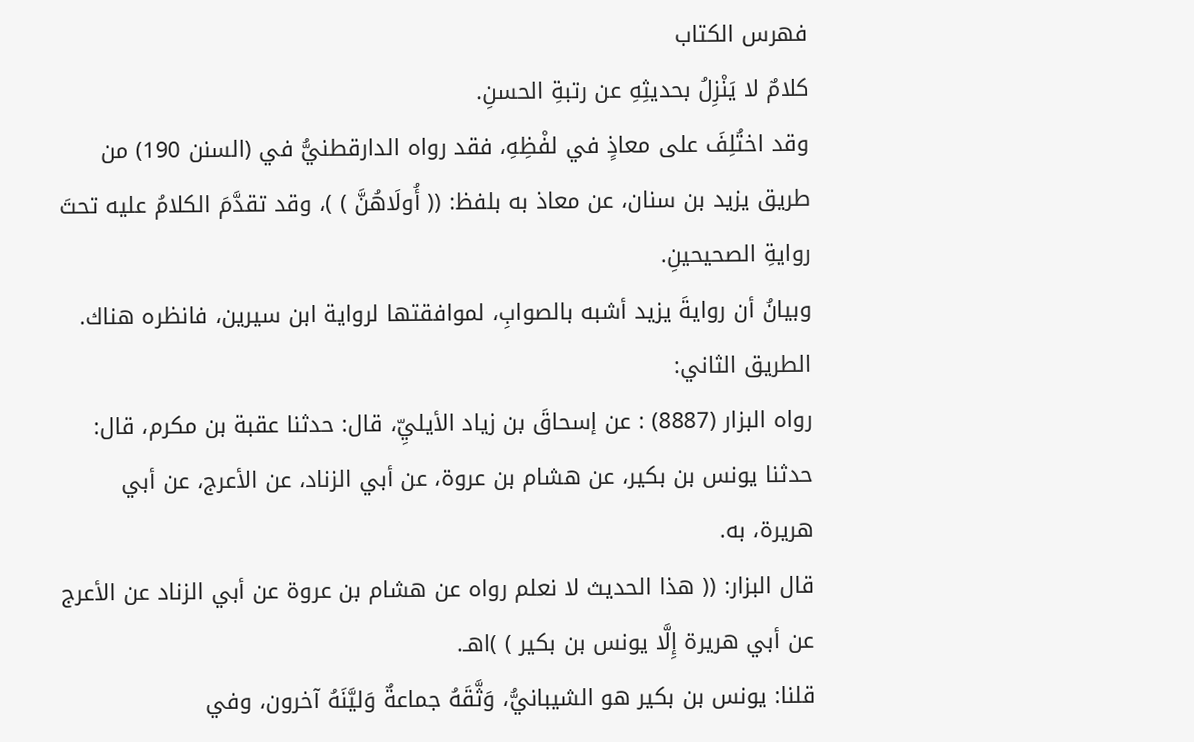فهرس الكتاب
كلامٌ لا يَنْزِلُ بحديثِهِ عن رتبةِ الحسنِ.
وقد اختُلِفَ على معاذٍ في لفْظِهِ، فقد رواه الدارقطنيُّ في (السنن 190) من طريق يزيد بن سنان، عن معاذ به بلفظ: (( أُولَاهُنَّ ) )، وقد تقدَّمَ الكلامُ عليه تحتَ روايةِ الصحيحينِ.
وبيانُ أن روايةَ يزيد أشبه بالصوابِ، لموافقتها لرواية ابن سيرين، فانظره هناك.
الطريق الثاني:
رواه البزار (8887) : عن إسحاقَ بن زياد الأيليِّ، قال: حدثنا عقبة بن مكرم، قال: حدثنا يونس بن بكير، عن هشام بن عروة، عن أبي الزناد، عن الأعرج، عن أبي هريرة، به.
قال البزار: (( هذا الحديث لا نعلم رواه عن هشام بن عروة عن أبي الزناد عن الأعرج عن أبي هريرة إِلَّا يونس بن بكير ) )اهـ.
قلنا: يونس بن بكير هو الشيبانيُّ، وَثَّقَهُ جماعةٌ وَليَّنَهُ آخرون، وفي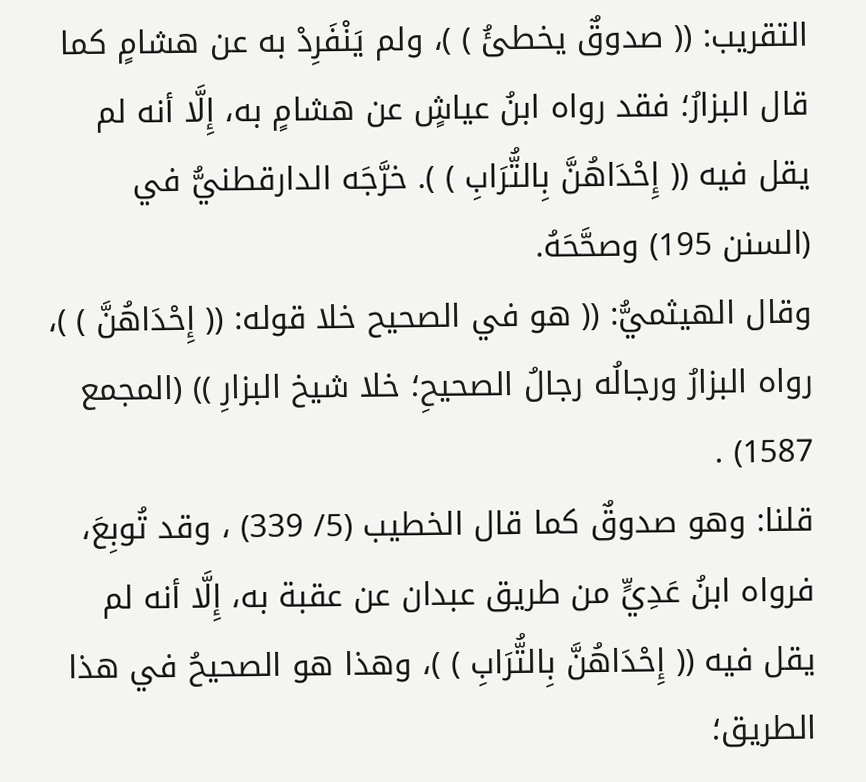التقريب: (( صدوقٌ يخطئُ ) )، ولم يَنْفَرِدْ به عن هشامٍ كما قال البزارُ؛ فقد رواه ابنُ عياشٍ عن هشامٍ به، إِلَّا أنه لم يقل فيه (( إِحْدَاهُنَّ بِالتُّرَابِ ) ). خرَّجَه الدارقطنيُّ في (السنن 195) وصحَّحَهُ.
وقال الهيثميُّ: (( هو في الصحيح خلا قوله: (( إِحْدَاهُنَّ ) )، رواه البزارُ ورجالُه رجالُ الصحيحِ؛ خلا شيخ البزارِ )) (المجمع 1587) .
قلنا: وهو صدوقٌ كما قال الخطيب (5/ 339) ، وقد تُوبِعَ، فرواه ابنُ عَدِيٍّ من طريق عبدان عن عقبة به، إِلَّا أنه لم يقل فيه (( إِحْدَاهُنَّ بِالتُّرَابِ ) )، وهذا هو الصحيحُ في هذا الطريق؛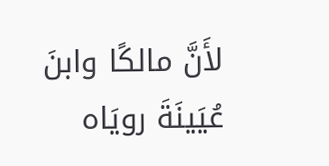لأَنَّ مالكًا وابنَ عُيَينَةَ رويَاه